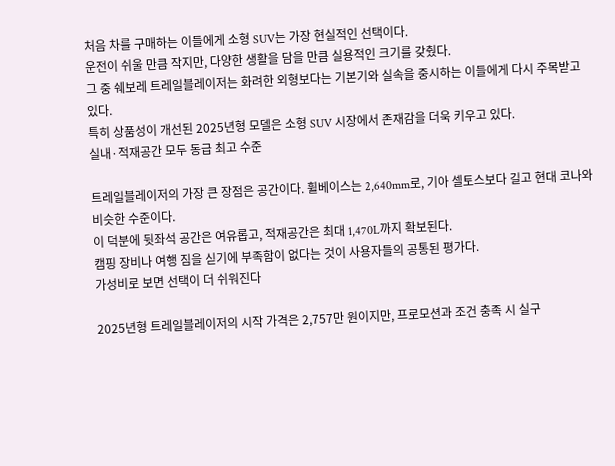처음 차를 구매하는 이들에게 소형 SUV는 가장 현실적인 선택이다.
운전이 쉬울 만큼 작지만, 다양한 생활을 담을 만큼 실용적인 크기를 갖췄다.
그 중 쉐보레 트레일블레이저는 화려한 외형보다는 기본기와 실속을 중시하는 이들에게 다시 주목받고 있다.
특히 상품성이 개선된 2025년형 모델은 소형 SUV 시장에서 존재감을 더욱 키우고 있다.
실내·적재공간 모두 동급 최고 수준

트레일블레이저의 가장 큰 장점은 공간이다. 휠베이스는 2,640mm로, 기아 셀토스보다 길고 현대 코나와 비슷한 수준이다.
이 덕분에 뒷좌석 공간은 여유롭고, 적재공간은 최대 1,470L까지 확보된다.
캠핑 장비나 여행 짐을 싣기에 부족함이 없다는 것이 사용자들의 공통된 평가다.
가성비로 보면 선택이 더 쉬워진다

2025년형 트레일블레이저의 시작 가격은 2,757만 원이지만, 프로모션과 조건 충족 시 실구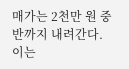매가는 2천만 원 중반까지 내려간다.
이는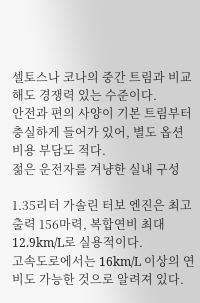셀토스나 코나의 중간 트림과 비교해도 경쟁력 있는 수준이다.
안전과 편의 사양이 기본 트림부터 충실하게 들어가 있어, 별도 옵션 비용 부담도 적다.
젊은 운전자를 겨냥한 실내 구성

1.35리터 가솔린 터보 엔진은 최고출력 156마력, 복합연비 최대 12.9km/L로 실용적이다.
고속도로에서는 16km/L 이상의 연비도 가능한 것으로 알려져 있다.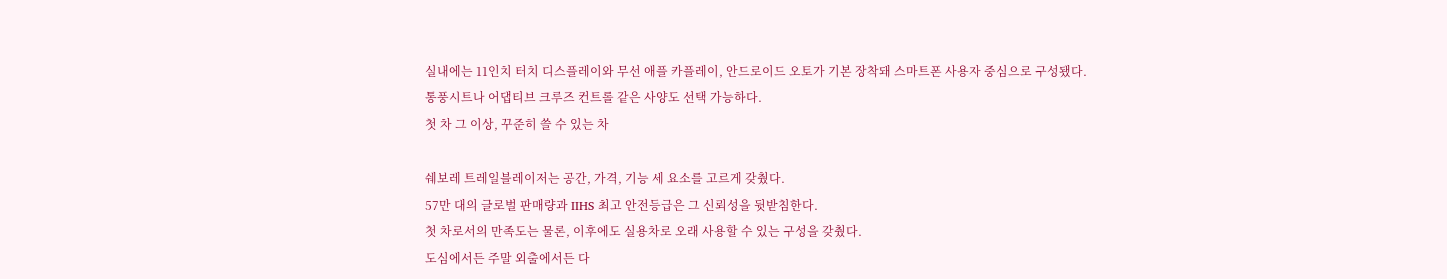실내에는 11인치 터치 디스플레이와 무선 애플 카플레이, 안드로이드 오토가 기본 장착돼 스마트폰 사용자 중심으로 구성됐다.
통풍시트나 어댑티브 크루즈 컨트롤 같은 사양도 선택 가능하다.
첫 차 그 이상, 꾸준히 쓸 수 있는 차

쉐보레 트레일블레이저는 공간, 가격, 기능 세 요소를 고르게 갖췄다.
57만 대의 글로벌 판매량과 IIHS 최고 안전등급은 그 신뢰성을 뒷받침한다.
첫 차로서의 만족도는 물론, 이후에도 실용차로 오래 사용할 수 있는 구성을 갖췄다.
도심에서든 주말 외출에서든 다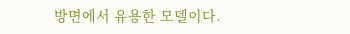방면에서 유용한 모델이다.